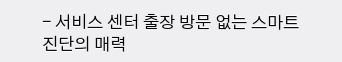- 서비스 센터 출장 방문 없는 스마트 진단의 매력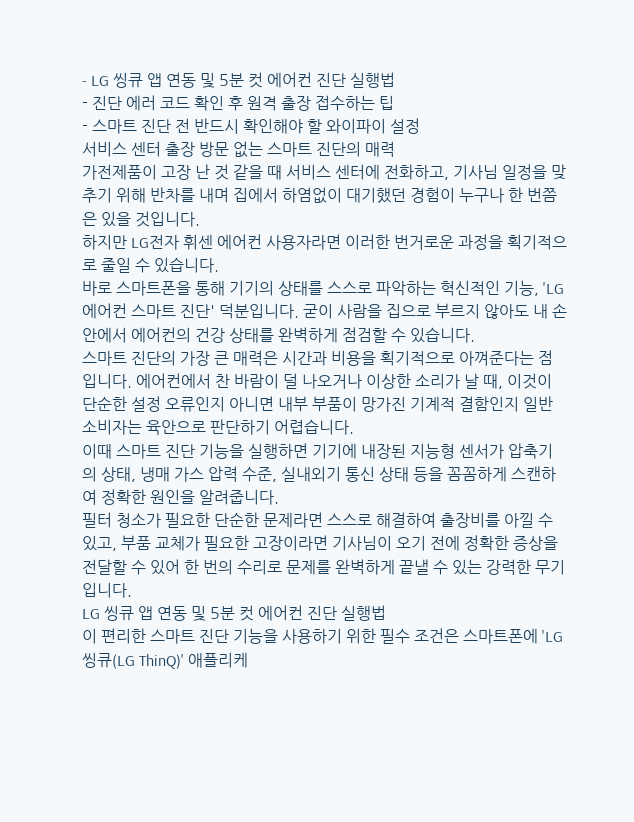- LG 씽큐 앱 연동 및 5분 컷 에어컨 진단 실행법
- 진단 에러 코드 확인 후 원격 출장 접수하는 팁
- 스마트 진단 전 반드시 확인해야 할 와이파이 설정
서비스 센터 출장 방문 없는 스마트 진단의 매력
가전제품이 고장 난 것 같을 때 서비스 센터에 전화하고, 기사님 일정을 맞추기 위해 반차를 내며 집에서 하염없이 대기했던 경험이 누구나 한 번쯤은 있을 것입니다.
하지만 LG전자 휘센 에어컨 사용자라면 이러한 번거로운 과정을 획기적으로 줄일 수 있습니다.
바로 스마트폰을 통해 기기의 상태를 스스로 파악하는 혁신적인 기능, 'LG 에어컨 스마트 진단' 덕분입니다. 굳이 사람을 집으로 부르지 않아도 내 손안에서 에어컨의 건강 상태를 완벽하게 점검할 수 있습니다.
스마트 진단의 가장 큰 매력은 시간과 비용을 획기적으로 아껴준다는 점입니다. 에어컨에서 찬 바람이 덜 나오거나 이상한 소리가 날 때, 이것이 단순한 설정 오류인지 아니면 내부 부품이 망가진 기계적 결함인지 일반 소비자는 육안으로 판단하기 어렵습니다.
이때 스마트 진단 기능을 실행하면 기기에 내장된 지능형 센서가 압축기의 상태, 냉매 가스 압력 수준, 실내외기 통신 상태 등을 꼼꼼하게 스캔하여 정확한 원인을 알려줍니다.
필터 청소가 필요한 단순한 문제라면 스스로 해결하여 출장비를 아낄 수 있고, 부품 교체가 필요한 고장이라면 기사님이 오기 전에 정확한 증상을 전달할 수 있어 한 번의 수리로 문제를 완벽하게 끝낼 수 있는 강력한 무기입니다.
LG 씽큐 앱 연동 및 5분 컷 에어컨 진단 실행법
이 편리한 스마트 진단 기능을 사용하기 위한 필수 조건은 스마트폰에 'LG 씽큐(LG ThinQ)' 애플리케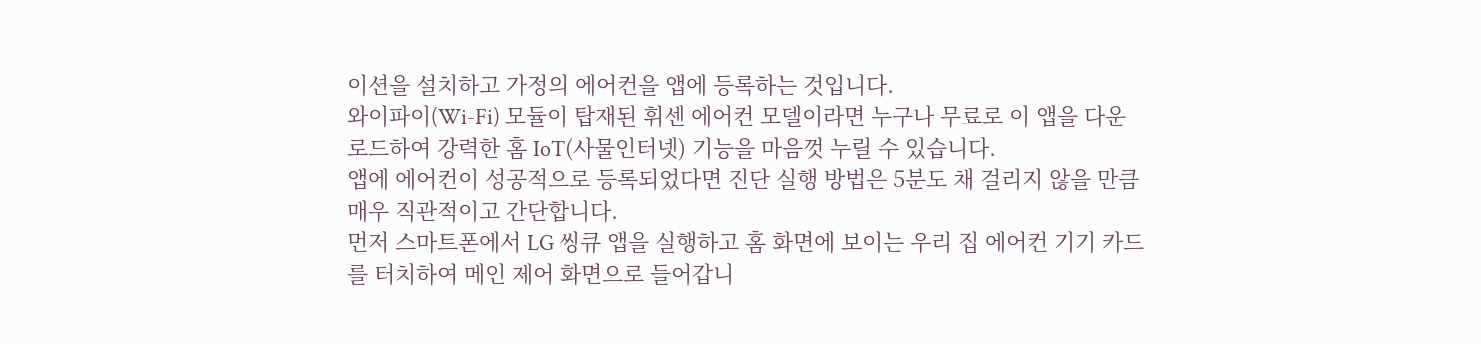이션을 설치하고 가정의 에어컨을 앱에 등록하는 것입니다.
와이파이(Wi-Fi) 모듈이 탑재된 휘센 에어컨 모델이라면 누구나 무료로 이 앱을 다운로드하여 강력한 홈 IoT(사물인터넷) 기능을 마음껏 누릴 수 있습니다.
앱에 에어컨이 성공적으로 등록되었다면 진단 실행 방법은 5분도 채 걸리지 않을 만큼 매우 직관적이고 간단합니다.
먼저 스마트폰에서 LG 씽큐 앱을 실행하고 홈 화면에 보이는 우리 집 에어컨 기기 카드를 터치하여 메인 제어 화면으로 들어갑니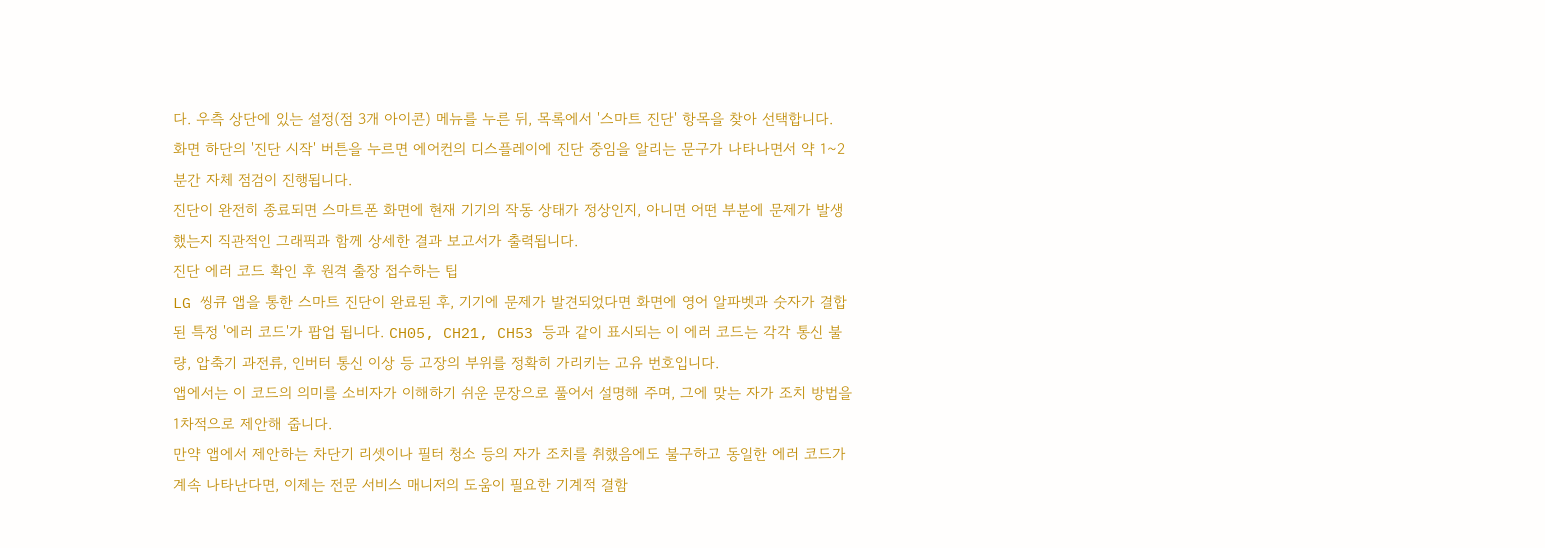다. 우측 상단에 있는 설정(점 3개 아이콘) 메뉴를 누른 뒤, 목록에서 '스마트 진단' 항목을 찾아 선택합니다.
화면 하단의 '진단 시작' 버튼을 누르면 에어컨의 디스플레이에 진단 중임을 알리는 문구가 나타나면서 약 1~2분간 자체 점검이 진행됩니다.
진단이 완전히 종료되면 스마트폰 화면에 현재 기기의 작동 상태가 정상인지, 아니면 어떤 부분에 문제가 발생했는지 직관적인 그래픽과 함께 상세한 결과 보고서가 출력됩니다.
진단 에러 코드 확인 후 원격 출장 접수하는 팁
LG 씽큐 앱을 통한 스마트 진단이 완료된 후, 기기에 문제가 발견되었다면 화면에 영어 알파벳과 숫자가 결합된 특정 '에러 코드'가 팝업 됩니다. CH05, CH21, CH53 등과 같이 표시되는 이 에러 코드는 각각 통신 불량, 압축기 과전류, 인버터 통신 이상 등 고장의 부위를 정확히 가리키는 고유 번호입니다.
앱에서는 이 코드의 의미를 소비자가 이해하기 쉬운 문장으로 풀어서 설명해 주며, 그에 맞는 자가 조치 방법을 1차적으로 제안해 줍니다.
만약 앱에서 제안하는 차단기 리셋이나 필터 청소 등의 자가 조치를 취했음에도 불구하고 동일한 에러 코드가 계속 나타난다면, 이제는 전문 서비스 매니저의 도움이 필요한 기계적 결함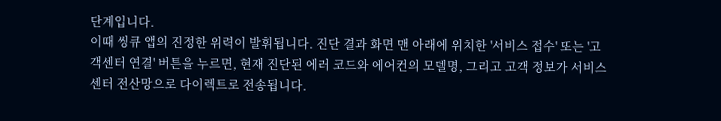단계입니다.
이때 씽큐 앱의 진정한 위력이 발휘됩니다. 진단 결과 화면 맨 아래에 위치한 '서비스 접수' 또는 '고객센터 연결' 버튼을 누르면, 현재 진단된 에러 코드와 에어컨의 모델명, 그리고 고객 정보가 서비스 센터 전산망으로 다이렉트로 전송됩니다.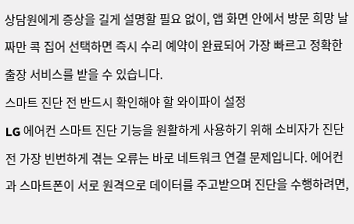상담원에게 증상을 길게 설명할 필요 없이, 앱 화면 안에서 방문 희망 날짜만 콕 집어 선택하면 즉시 수리 예약이 완료되어 가장 빠르고 정확한 출장 서비스를 받을 수 있습니다.
스마트 진단 전 반드시 확인해야 할 와이파이 설정
LG 에어컨 스마트 진단 기능을 원활하게 사용하기 위해 소비자가 진단 전 가장 빈번하게 겪는 오류는 바로 네트워크 연결 문제입니다. 에어컨과 스마트폰이 서로 원격으로 데이터를 주고받으며 진단을 수행하려면,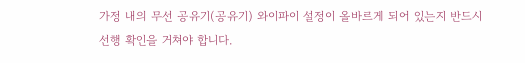가정 내의 무선 공유기(공유기) 와이파이 설정이 올바르게 되어 있는지 반드시 선행 확인을 거쳐야 합니다.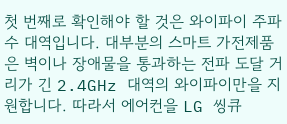첫 번째로 확인해야 할 것은 와이파이 주파수 대역입니다. 대부분의 스마트 가전제품은 벽이나 장애물을 통과하는 전파 도달 거리가 긴 2.4GHz 대역의 와이파이만을 지원합니다. 따라서 에어컨을 LG 씽큐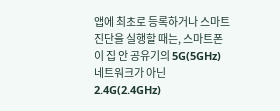앱에 최초로 등록하거나 스마트 진단을 실행할 때는, 스마트폰이 집 안 공유기의 5G(5GHz) 네트워크가 아닌 2.4G(2.4GHz)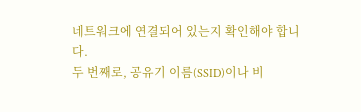네트워크에 연결되어 있는지 확인해야 합니다.
두 번째로, 공유기 이름(SSID)이나 비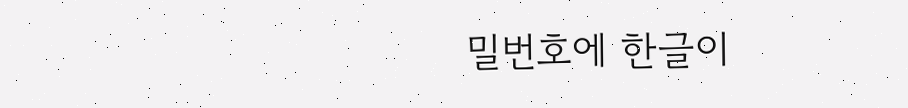밀번호에 한글이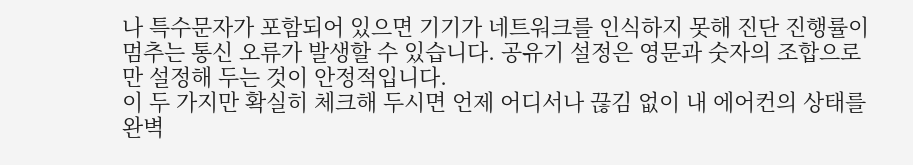나 특수문자가 포함되어 있으면 기기가 네트워크를 인식하지 못해 진단 진행률이 멈추는 통신 오류가 발생할 수 있습니다. 공유기 설정은 영문과 숫자의 조합으로만 설정해 두는 것이 안정적입니다.
이 두 가지만 확실히 체크해 두시면 언제 어디서나 끊김 없이 내 에어컨의 상태를 완벽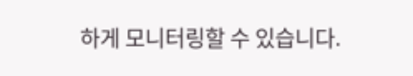하게 모니터링할 수 있습니다.